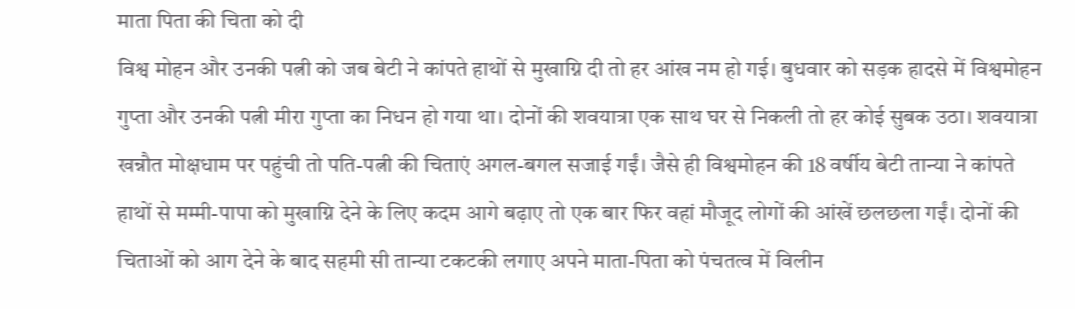माता पिता की चिता को दी
विश्व मोहन और उनकी पत्नी को जब बेटी ने कांपते हाथों से मुखाग्नि दी तो हर आंख नम हो गई। बुधवार को सड़क हादसे में विश्वमोहन गुप्ता और उनकी पत्नी मीरा गुप्ता का निधन हो गया था। दोनों की शवयात्रा एक साथ घर से निकली तो हर कोई सुबक उठा। शवयात्रा खन्नौत मोक्षधाम पर पहुंची तो पति-पत्नी की चिताएं अगल-बगल सजाई गईं। जैसे ही विश्वमोहन की 18 वर्षीय बेटी तान्या ने कांपते हाथों से मम्मी-पापा को मुखाग्नि देने के लिए कदम आगे बढ़ाए तो एक बार फिर वहां मौजूद लोगों की आंखें छलछला गईं। दोनों की चिताओं को आग देने के बाद सहमी सी तान्या टकटकी लगाए अपने माता-पिता को पंचतत्व में विलीन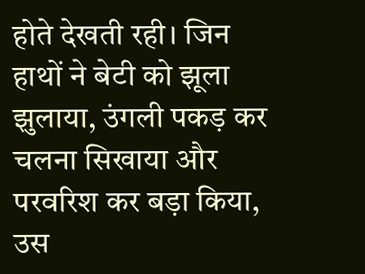होते देखती रही। जिन हाथों ने बेटी को झूला झुलाया, उंगली पकड़ कर चलना सिखाया और परवरिश कर बड़ा किया, उस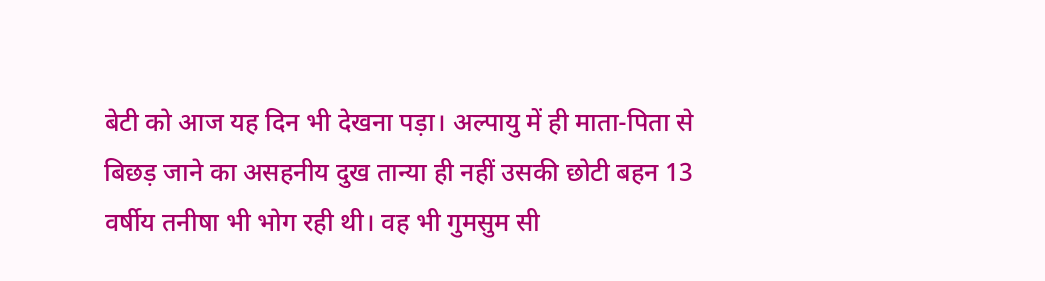बेटी को आज यह दिन भी देखना पड़ा। अल्पायु में ही माता-पिता से बिछड़ जाने का असहनीय दुख तान्या ही नहीं उसकी छोटी बहन 13 वर्षीय तनीषा भी भोग रही थी। वह भी गुमसुम सी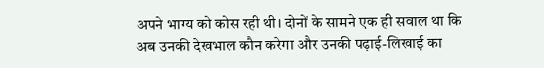अपने भाग्य को कोस रही थी। दोनों के सामने एक ही सवाल था कि अब उनकी देखभाल कौन करेगा और उनकी पढ़ाई-लिखाई का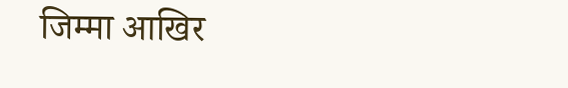जिम्मा आखिर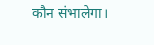कौन संभालेगा।